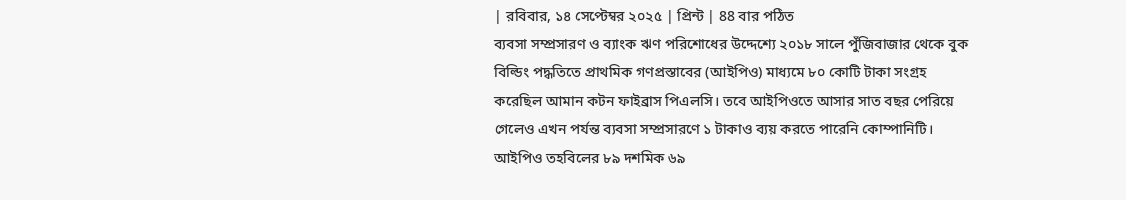| রবিবার, ১৪ সেপ্টেম্বর ২০২৫ | প্রিন্ট | 88 বার পঠিত
ব্যবসা সম্প্রসারণ ও ব্যাংক ঋণ পরিশোধের উদ্দেশ্যে ২০১৮ সালে পুঁজিবাজার থেকে বুক বিল্ডিং পদ্ধতিতে প্রাথমিক গণপ্রস্তাবের (আইপিও) মাধ্যমে ৮০ কোটি টাকা সংগ্রহ করেছিল আমান কটন ফাইব্রাস পিএলসি। তবে আইপিওতে আসার সাত বছর পেরিয়ে গেলেও এখন পর্যন্ত ব্যবসা সম্প্রসারণে ১ টাকাও ব্যয় করতে পারেনি কোম্পানিটি। আইপিও তহবিলের ৮৯ দশমিক ৬৯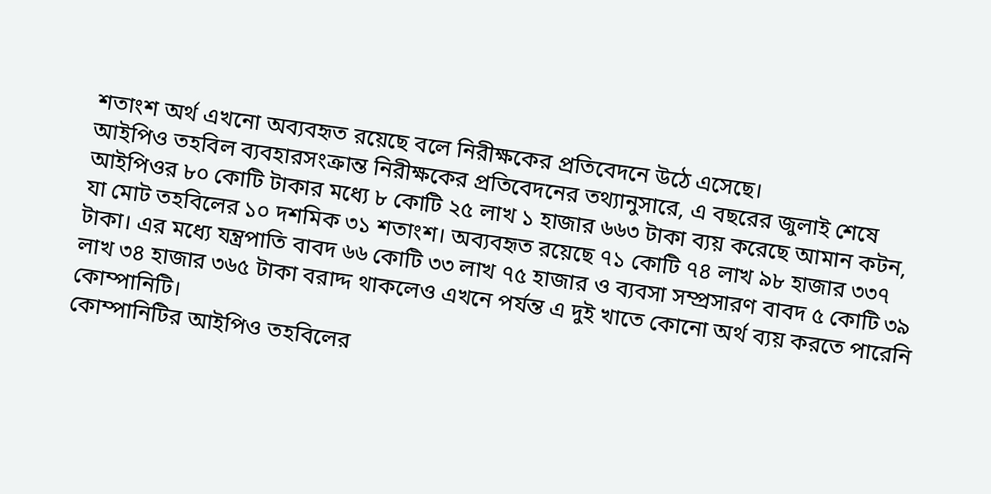শতাংশ অর্থ এখনো অব্যবহৃত রয়েছে বলে নিরীক্ষকের প্রতিবেদনে উঠে এসেছে।
আইপিও তহবিল ব্যবহারসংক্রান্ত নিরীক্ষকের প্রতিবেদনের তথ্যানুসারে, এ বছরের জুলাই শেষে আইপিওর ৮০ কোটি টাকার মধ্যে ৮ কোটি ২৫ লাখ ১ হাজার ৬৬৩ টাকা ব্যয় করেছে আমান কটন, যা মোট তহবিলের ১০ দশমিক ৩১ শতাংশ। অব্যবহৃত রয়েছে ৭১ কোটি ৭৪ লাখ ৯৮ হাজার ৩৩৭ টাকা। এর মধ্যে যন্ত্রপাতি বাবদ ৬৬ কোটি ৩৩ লাখ ৭৫ হাজার ও ব্যবসা সম্প্রসারণ বাবদ ৫ কোটি ৩৯ লাখ ৩৪ হাজার ৩৬৫ টাকা বরাদ্দ থাকলেও এখনে পর্যন্ত এ দুই খাতে কোনো অর্থ ব্যয় করতে পারেনি কোম্পানিটি।
কোম্পানিটির আইপিও তহবিলের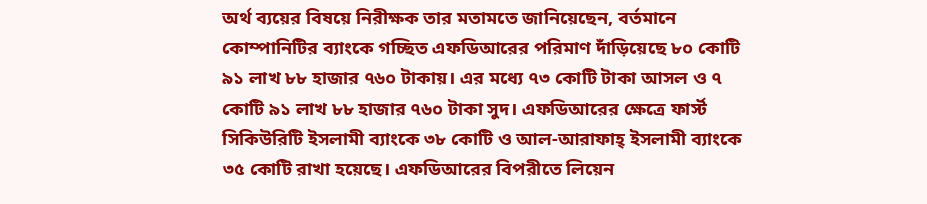অর্থ ব্যয়ের বিষয়ে নিরীক্ষক তার মতামতে জানিয়েছেন, বর্তমানে কোম্পানিটির ব্যাংকে গচ্ছিত এফডিআরের পরিমাণ দাঁড়িয়েছে ৮০ কোটি ৯১ লাখ ৮৮ হাজার ৭৬০ টাকায়। এর মধ্যে ৭৩ কোটি টাকা আসল ও ৭ কোটি ৯১ লাখ ৮৮ হাজার ৭৬০ টাকা সুদ। এফডিআরের ক্ষেত্রে ফার্স্ট সিকিউরিটি ইসলামী ব্যাংকে ৩৮ কোটি ও আল-আরাফাহ্ ইসলামী ব্যাংকে ৩৫ কোটি রাখা হয়েছে। এফডিআরের বিপরীতে লিয়েন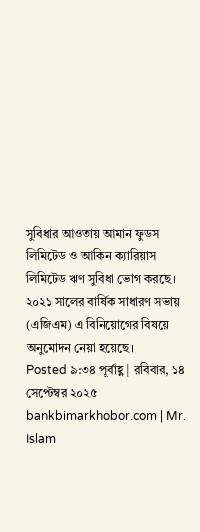সুবিধার আওতায় আমান ফুডস লিমিটেড ও আকিন ক্যারিয়াস লিমিটেড ঋণ সুবিধা ভোগ করছে। ২০২১ সালের বার্ষিক সাধারণ সভায় (এজিএম) এ বিনিয়োগের বিষয়ে অনুমোদন নেয়া হয়েছে।
Posted ৯:৩৪ পূর্বাহ্ণ | রবিবার, ১৪ সেপ্টেম্বর ২০২৫
bankbimarkhobor.com | Mr. Islam